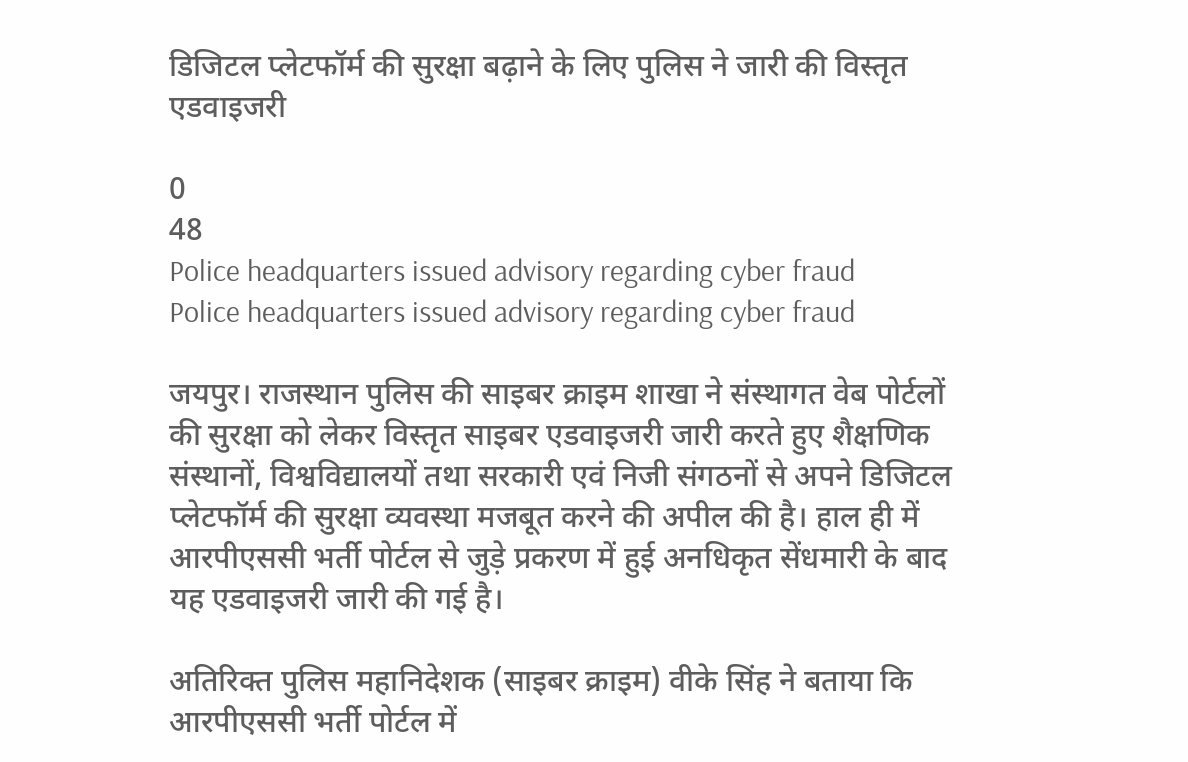डिजिटल प्लेटफॉर्म की सुरक्षा बढ़ाने के लिए पुलिस ने जारी की विस्तृत एडवाइजरी

0
48
Police headquarters issued advisory regarding cyber fraud
Police headquarters issued advisory regarding cyber fraud

जयपुर। राजस्थान पुलिस की साइबर क्राइम शाखा ने संस्थागत वेब पोर्टलों की सुरक्षा को लेकर विस्तृत साइबर एडवाइजरी जारी करते हुए शैक्षणिक संस्थानों, विश्वविद्यालयों तथा सरकारी एवं निजी संगठनों से अपने डिजिटल प्लेटफॉर्म की सुरक्षा व्यवस्था मजबूत करने की अपील की है। हाल ही में आरपीएससी भर्ती पोर्टल से जुड़े प्रकरण में हुई अनधिकृत सेंधमारी के बाद यह एडवाइजरी जारी की गई है।

अतिरिक्त पुलिस महानिदेशक (साइबर क्राइम) वीके सिंह ने बताया कि आरपीएससी भर्ती पोर्टल में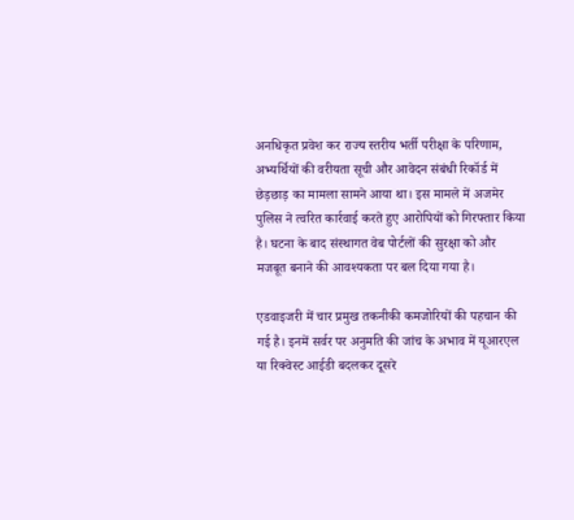अनधिकृत प्रवेश कर राज्य स्तरीय भर्ती परीक्षा के परिणाम, अभ्यर्थियों की वरीयता सूची और आवेदन संबंधी रिकॉर्ड में छेड़छाड़ का मामला सामने आया था। इस मामले में अजमेर पुलिस ने त्वरित कार्रवाई करते हुए आरोपियों को गिरफ्तार किया है। घटना के बाद संस्थागत वेब पोर्टलों की सुरक्षा को और मजबूत बनाने की आवश्यकता पर बल दिया गया है।

एडवाइजरी में चार प्रमुख तकनीकी कमजोरियों की पहचान की गई है। इनमें सर्वर पर अनुमति की जांच के अभाव में यूआरएल या रिक्वेस्ट आईडी बदलकर दूसरे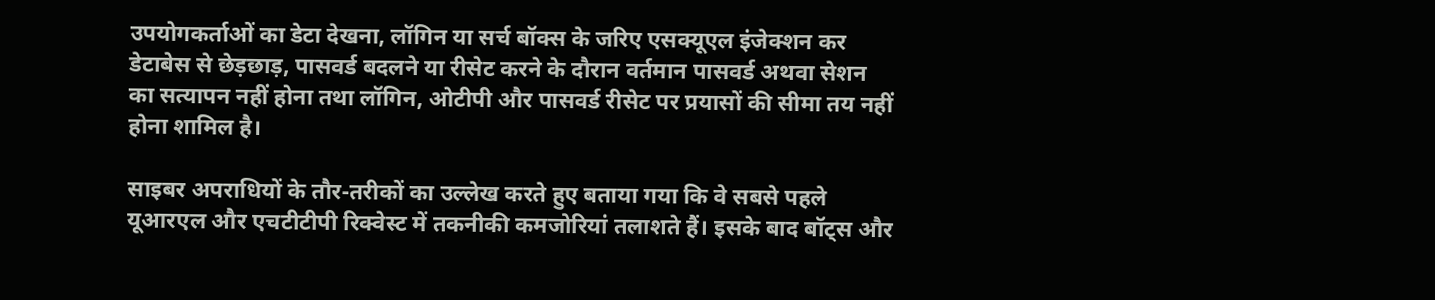उपयोगकर्ताओं का डेटा देखना, लॉगिन या सर्च बॉक्स के जरिए एसक्यूएल इंजेक्शन कर डेटाबेस से छेड़छाड़, पासवर्ड बदलने या रीसेट करने के दौरान वर्तमान पासवर्ड अथवा सेशन का सत्यापन नहीं होना तथा लॉगिन, ओटीपी और पासवर्ड रीसेट पर प्रयासों की सीमा तय नहीं होना शामिल है।

साइबर अपराधियों के तौर-तरीकों का उल्लेख करते हुए बताया गया कि वे सबसे पहले यूआरएल और एचटीटीपी रिक्वेस्ट में तकनीकी कमजोरियां तलाशते हैं। इसके बाद बॉट्स और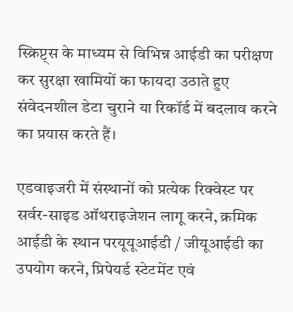स्क्रिप्ट्स के माध्यम से विभिन्न आईडी का परीक्षण कर सुरक्षा खामियों का फायदा उठाते हुए संवेदनशील डेटा चुराने या रिकॉर्ड में बदलाव करने का प्रयास करते हैं।

एडवाइजरी में संस्थानों को प्रत्येक रिक्वेस्ट पर सर्वर-साइड ऑथराइजेशन लागू करने, क्रमिक आईडी के स्थान परयूयूआईडी / जीयूआईडी का उपयोग करने, प्रिपेयर्ड स्टेटमेंट एवं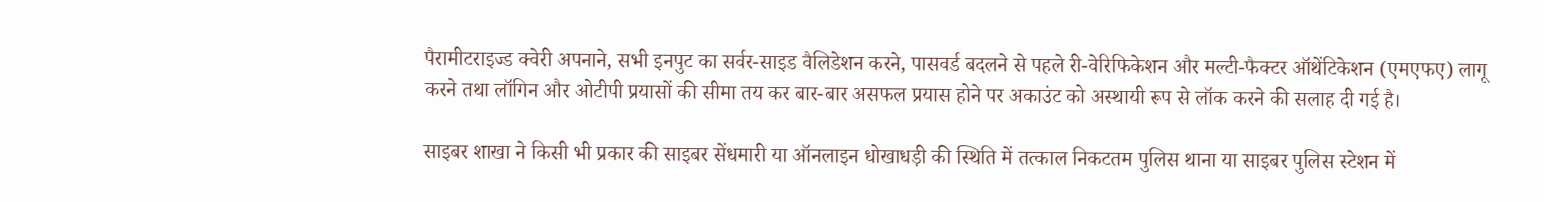पैरामीटराइज्ड क्वेरी अपनाने, सभी इनपुट का सर्वर-साइड वैलिडेशन करने, पासवर्ड बदलने से पहले री-वेरिफिकेशन और मल्टी-फैक्टर ऑथेंटिकेशन (एमएफए) लागू करने तथा लॉगिन और ओटीपी प्रयासों की सीमा तय कर बार-बार असफल प्रयास होने पर अकाउंट को अस्थायी रूप से लॉक करने की सलाह दी गई है।

साइबर शाखा ने किसी भी प्रकार की साइबर सेंधमारी या ऑनलाइन धोखाधड़ी की स्थिति में तत्काल निकटतम पुलिस थाना या साइबर पुलिस स्टेशन में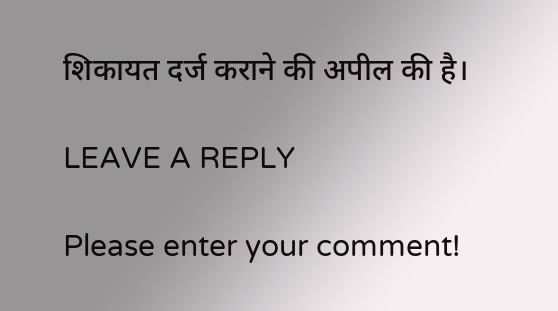शिकायत दर्ज कराने की अपील की है।

LEAVE A REPLY

Please enter your comment!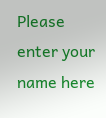Please enter your name here